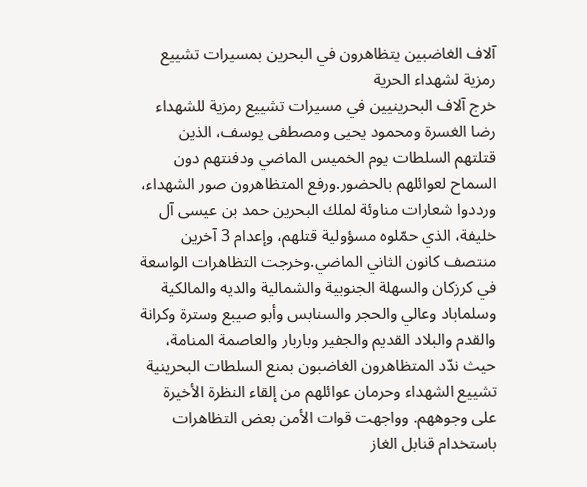آلاف الغاضبين يتظاهرون في البحرين بمسيرات تشييع رمزية لشهداء الحرية
خرج آلاف البحرينيين في مسيرات تشييع رمزية للشهداء رضا الغسرة ومحمود يحيى ومصطفى يوسف، الذين قتلتهم السلطات يوم الخميس الماضي ودفنتهم دون السماح لعوائلهم بالحضور.ورفع المتظاهرون صور الشهداء، ورددوا شعارات مناوئة لملك البحرين حمد بن عيسى آل خليفة، الذي حمّلوه مسؤولية قتلهم، وإعدام 3 آخرين منتصف كانون الثاني الماضي.وخرجت التظاهرات الواسعة في كرزكان والسهلة الجنوبية والشمالية والديه والمالكية وسلماباد وعالي والحجر والسنابس وأبو صيبع وسترة وكرانة والقدم والبلاد القديم والجفير وباربار والعاصمة المنامة، حيث ندّد المتظاهرون الغاضبون بمنع السلطات البحرينية تشييع الشهداء وحرمان عوائلهم من إلقاء النظرة الأخيرة على وجوههم. وواجهت قوات الأمن بعض التظاهرات باستخدام قنابل الغاز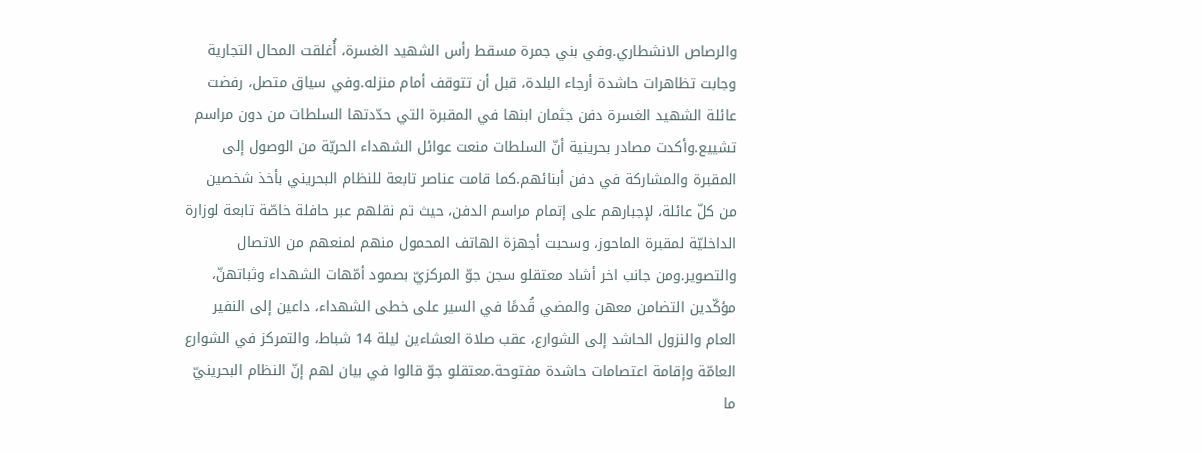والرصاص الانشطاري.وفي بني جمرة مسقط رأس الشهيد الغسرة، أُغلقت المحال التجارية وجابت تظاهرات حاشدة أرجاء البلدة، قبل أن تتوقف أمام منزله.وفي سياق متصل، رفضت عائلة الشهيد الغسرة دفن جثمان ابنها في المقبرة التي حدّدتها السلطات من دون مراسم تشييع.وأكدت مصادر بحرينية أنّ السلطات منعت عوائل الشهداء الحريّة من الوصول إلى المقبرة والمشاركة في دفن أبنائهم.كما قامت عناصر تابعة للنظام البحريني بأخذ شخصين من كلّ عائلة، لإجبارهم على إتمام مراسم الدفن، حيث تم نقلهم عبر حافلة خاصّة تابعة لوزارة الداخليّة لمقبرة الماحوز، وسحبت أجهزة الهاتف المحمول منهم لمنعهم من الاتصال والتصوير.ومن جانب اخر أشاد معتقلو سجن جوّ المركزيّ بصمود أمّهات الشهداء وثباتهنّ، مؤكّدين التضامن معهن والمضي قُدمًا في السير على خطى الشهداء، داعين إلى النفير العام والنزول الحاشد إلى الشوارع، عقب صلاة العشاءين ليلة 14 شباط، والتمركز في الشوارع العامّة وإقامة اعتصامات حاشدة مفتوحة.معتقلو جوّ قالوا في بيان لهم إنّ النظام البحرينيّ ما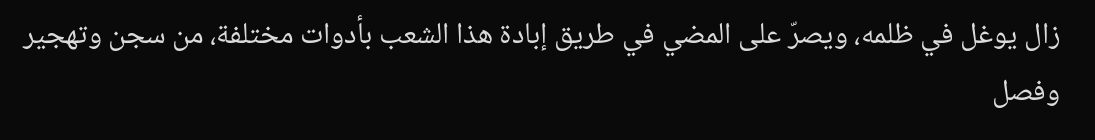زال يوغل في ظلمه، ويصرّ على المضي في طريق إبادة هذا الشعب بأدوات مختلفة، من سجن وتهجير وفصل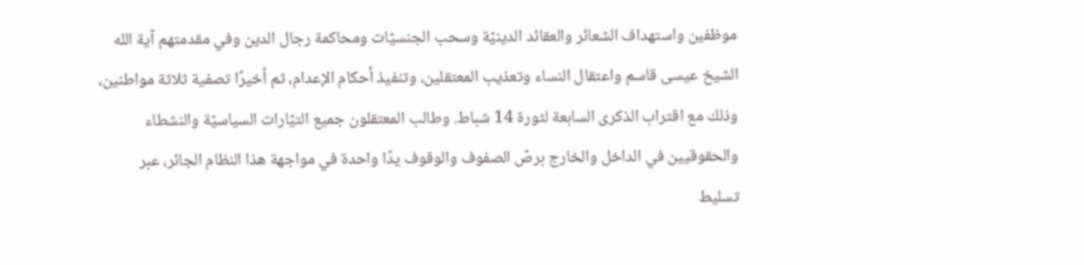موظفين واستهداف الشعائر والعقائد الدينيّة وسحب الجنسيّات ومحاكمة رجال الدين وفي مقدمتهم آية الله الشيخ عيسى قاسم واعتقال النساء وتعذيب المعتقلين، وتنفيذ أحكام الإعدام، ثم أخيرًا تصفية ثلاثة مواطنين، وذلك مع اقتراب الذكرى السابعة لثورة 14 شباط. وطالب المعتقلون جميع التيّارات السياسيّة والنشطاء والحقوقيين في الداخل والخارج برصّ الصفوف والوقوف يدًا واحدة في مواجهة هذا النظام الجائر، عبر تسليط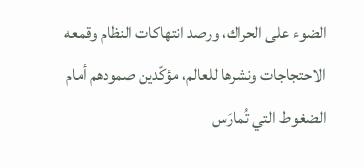الضوء على الحراك، ورصد انتهاكات النظام وقمعه الاحتجاجات ونشرها للعالم، مؤكّدين صمودهم أمام الضغوط التي تُمارَس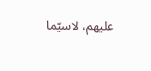عليهم، لاسيّما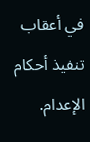في أعقاب تنفيذ أحكام الإعدام.